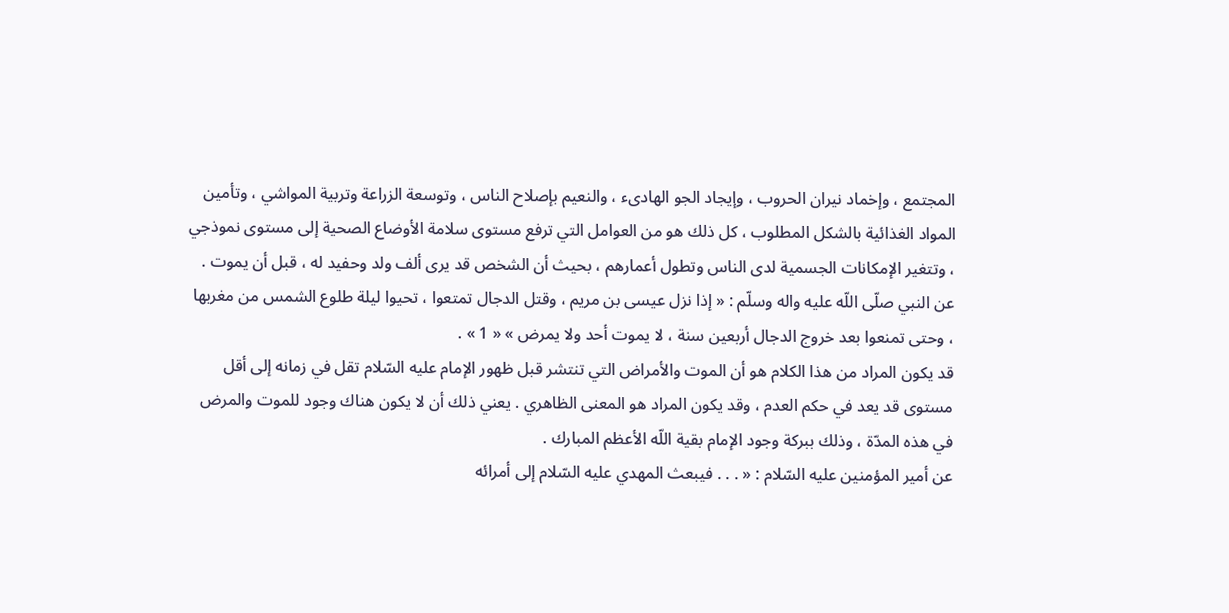المجتمع ، وإخماد نيران الحروب ، وإيجاد الجو الهادىء ، والنعيم بإصلاح الناس ، وتوسعة الزراعة وتربية المواشي ، وتأمين المواد الغذائية بالشكل المطلوب ، كل ذلك هو من العوامل التي ترفع مستوى سلامة الأوضاع الصحية إلى مستوى نموذجي ، وتتغير الإمكانات الجسمية لدى الناس وتطول أعمارهم ، بحيث أن الشخص قد يرى ألف ولد وحفيد له ، قبل أن يموت .
عن النبي صلّى اللّه عليه واله وسلّم : « إذا نزل عيسى بن مريم ، وقتل الدجال تمتعوا ، تحيوا ليلة طلوع الشمس من مغربها ، وحتى تمنعوا بعد خروج الدجال أربعين سنة ، لا يموت أحد ولا يمرض » « 1 » .
قد يكون المراد من هذا الكلام هو أن الموت والأمراض التي تنتشر قبل ظهور الإمام عليه السّلام تقل في زمانه إلى أقل مستوى قد يعد في حكم العدم ، وقد يكون المراد هو المعنى الظاهري . يعني ذلك أن لا يكون هناك وجود للموت والمرض في هذه المدّة ، وذلك ببركة وجود الإمام بقية اللّه الأعظم المبارك .
عن أمير المؤمنين عليه السّلام : « . . . فيبعث المهدي عليه السّلام إلى أمرائه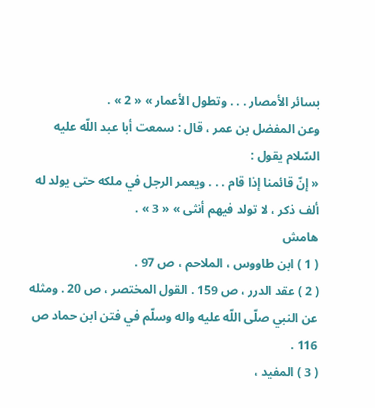بسائر الأمصار . . . وتطول الأعمار » « 2 » .
وعن المفضل بن عمر ، قال : سمعت أبا عبد اللّه عليه السّلام يقول :
« إنّ قائمنا إذا قام . . . ويعمر الرجل في ملكه حتى يولد له ألف ذكر ، لا تولد فيهم أنثى » « 3 » .
هامش
( 1 ) ابن طاووس ، الملاحم ، ص 97 .
( 2 ) عقد الدرر ، ص 159 . القول المختصر ، ص 20 . ومثله عن النبي صلّى اللّه عليه واله وسلّم في فتن ابن حماد ص 116 .
( 3 ) المفيد ،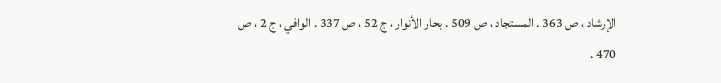الإرشاد ، ص 363 . المستجاد ، ص 509 . بحار الأنوار ، ج 52 ، ص 337 . الوافي ، ج 2 ، ص 470 .